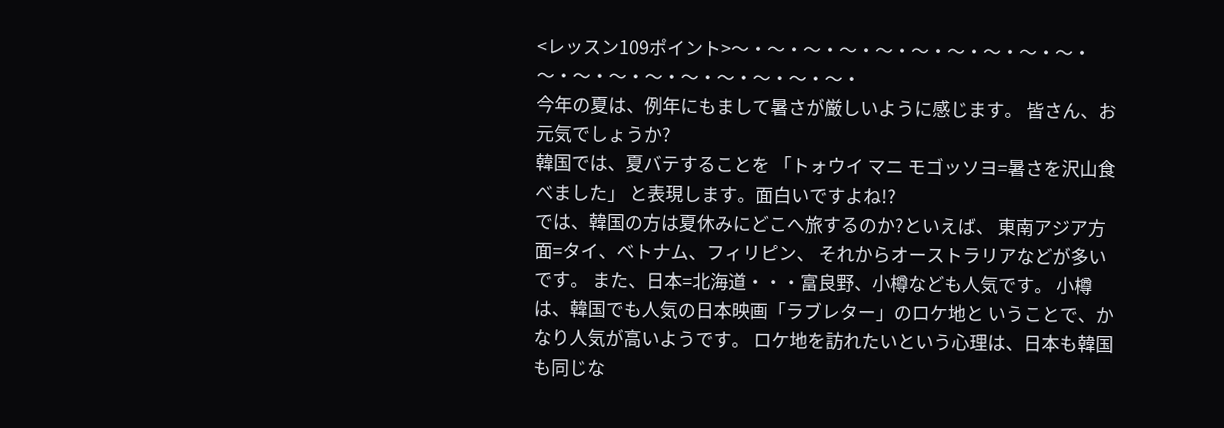<レッスン109ポイント>〜・〜・〜・〜・〜・〜・〜・〜・〜・〜・〜・〜・〜・〜・〜・〜・〜・〜・〜・
今年の夏は、例年にもまして暑さが厳しいように感じます。 皆さん、お元気でしょうか?
韓国では、夏バテすることを 「トォウイ マニ モゴッソヨ=暑さを沢山食べました」 と表現します。面白いですよね!?
では、韓国の方は夏休みにどこへ旅するのか?といえば、 東南アジア方面=タイ、ベトナム、フィリピン、 それからオーストラリアなどが多いです。 また、日本=北海道・・・富良野、小樽なども人気です。 小樽は、韓国でも人気の日本映画「ラブレター」のロケ地と いうことで、かなり人気が高いようです。 ロケ地を訪れたいという心理は、日本も韓国も同じな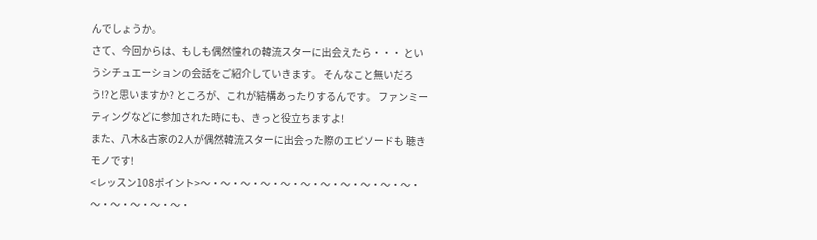んでしょうか。
さて、今回からは、もしも偶然憧れの韓流スターに出会えたら・・・ というシチュエーションの会話をご紹介していきます。 そんなこと無いだろう!?と思いますか? ところが、これが結構あったりするんです。 ファンミーティングなどに参加された時にも、きっと役立ちますよ!
また、八木&古家の2人が偶然韓流スターに出会った際のエピソードも 聴きモノです!
<レッスン108ポイント>〜・〜・〜・〜・〜・〜・〜・〜・〜・〜・〜・〜・〜・〜・〜・〜・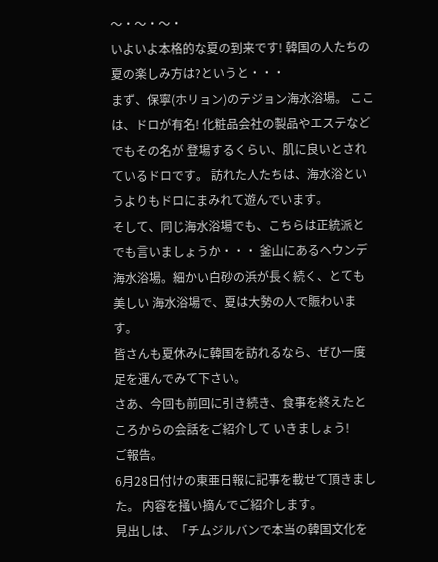〜・〜・〜・
いよいよ本格的な夏の到来です! 韓国の人たちの夏の楽しみ方は?というと・・・
まず、保寧(ホリョン)のテジョン海水浴場。 ここは、ドロが有名! 化粧品会社の製品やエステなどでもその名が 登場するくらい、肌に良いとされているドロです。 訪れた人たちは、海水浴というよりもドロにまみれて遊んでいます。
そして、同じ海水浴場でも、こちらは正統派とでも言いましょうか・・・ 釜山にあるヘウンデ海水浴場。細かい白砂の浜が長く続く、とても美しい 海水浴場で、夏は大勢の人で賑わいます。
皆さんも夏休みに韓国を訪れるなら、ぜひ一度足を運んでみて下さい。
さあ、今回も前回に引き続き、食事を終えたところからの会話をご紹介して いきましょう!
ご報告。
6月28日付けの東亜日報に記事を載せて頂きました。 内容を掻い摘んでご紹介します。
見出しは、「チムジルバンで本当の韓国文化を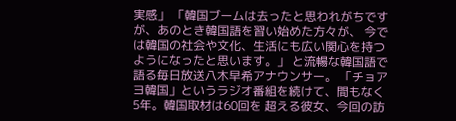実感」 「韓国ブームは去ったと思われがちですが、あのとき韓国語を習い始めた方々が、 今では韓国の社会や文化、生活にも広い関心を持つようになったと思います。」 と流暢な韓国語で語る毎日放送八木早希アナウンサー。 「チョアヨ韓国」というラジオ番組を続けて、間もなく5年。韓国取材は60回を 超える彼女、今回の訪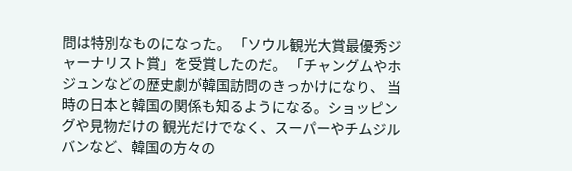問は特別なものになった。 「ソウル観光大賞最優秀ジャーナリスト賞」を受賞したのだ。 「チャングムやホジュンなどの歴史劇が韓国訪問のきっかけになり、 当時の日本と韓国の関係も知るようになる。ショッピングや見物だけの 観光だけでなく、スーパーやチムジルバンなど、韓国の方々の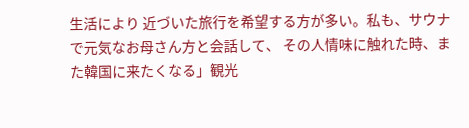生活により 近づいた旅行を希望する方が多い。私も、サウナで元気なお母さん方と会話して、 その人情味に触れた時、また韓国に来たくなる」観光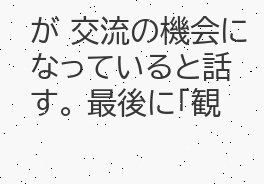が 交流の機会になっていると話す。 最後に「観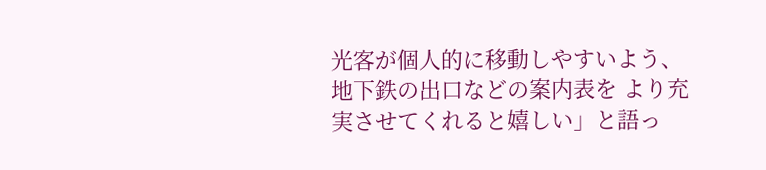光客が個人的に移動しやすいよう、地下鉄の出口などの案内表を より充実させてくれると嬉しい」と語っ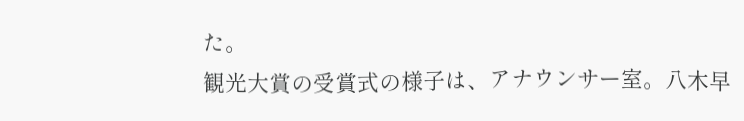た。
観光大賞の受賞式の様子は、アナウンサー室。八木早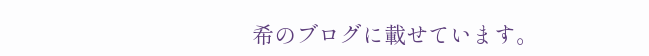希のブログに載せています。